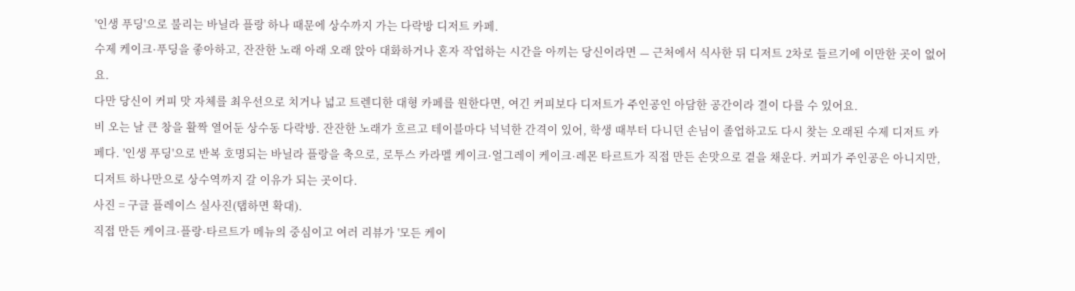'인생 푸딩'으로 불리는 바닐라 플랑 하나 때문에 상수까지 가는 다락방 디저트 카페.
수제 케이크·푸딩을 좋아하고, 잔잔한 노래 아래 오래 앉아 대화하거나 혼자 작업하는 시간을 아끼는 당신이라면 — 근처에서 식사한 뒤 디저트 2차로 들르기에 이만한 곳이 없어요.
다만 당신이 커피 맛 자체를 최우선으로 치거나 넓고 트렌디한 대형 카페를 원한다면, 여긴 커피보다 디저트가 주인공인 아담한 공간이라 결이 다를 수 있어요.
비 오는 날 큰 창을 활짝 열어둔 상수동 다락방. 잔잔한 노래가 흐르고 테이블마다 넉넉한 간격이 있어, 학생 때부터 다니던 손님이 졸업하고도 다시 찾는 오래된 수제 디저트 카페다. '인생 푸딩'으로 반복 호명되는 바닐라 플랑을 축으로, 로투스 카라멜 케이크·얼그레이 케이크·레몬 타르트가 직접 만든 손맛으로 곁을 채운다. 커피가 주인공은 아니지만, 디저트 하나만으로 상수역까지 갈 이유가 되는 곳이다.
사진 = 구글 플레이스 실사진(탭하면 확대).
직접 만든 케이크·플랑·타르트가 메뉴의 중심이고 여러 리뷰가 '모든 케이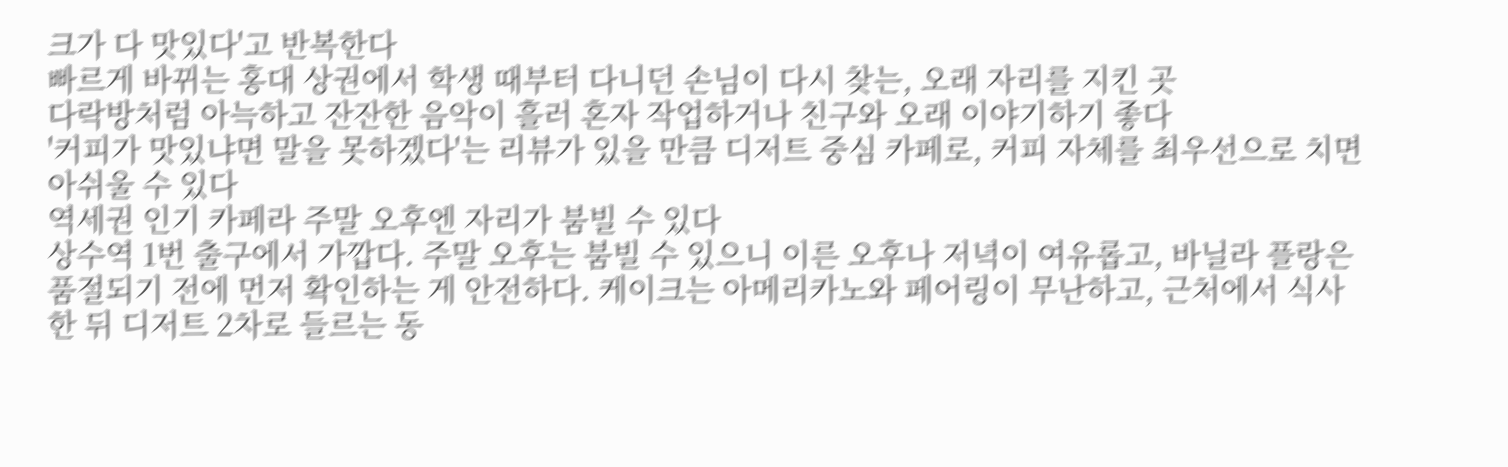크가 다 맛있다'고 반복한다
빠르게 바뀌는 홍대 상권에서 학생 때부터 다니던 손님이 다시 찾는, 오래 자리를 지킨 곳
다락방처럼 아늑하고 잔잔한 음악이 흘러 혼자 작업하거나 친구와 오래 이야기하기 좋다
'커피가 맛있냐면 말을 못하겠다'는 리뷰가 있을 만큼 디저트 중심 카페로, 커피 자체를 최우선으로 치면 아쉬울 수 있다
역세권 인기 카페라 주말 오후엔 자리가 붐빌 수 있다
상수역 1번 출구에서 가깝다. 주말 오후는 붐빌 수 있으니 이른 오후나 저녁이 여유롭고, 바닐라 플랑은 품절되기 전에 먼저 확인하는 게 안전하다. 케이크는 아메리카노와 페어링이 무난하고, 근처에서 식사한 뒤 디저트 2차로 들르는 동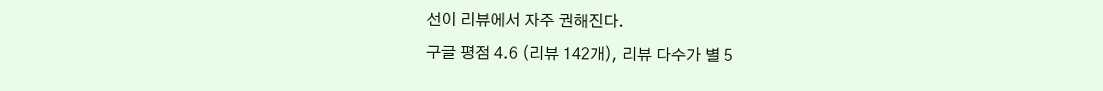선이 리뷰에서 자주 권해진다.
구글 평점 4.6 (리뷰 142개), 리뷰 다수가 별 5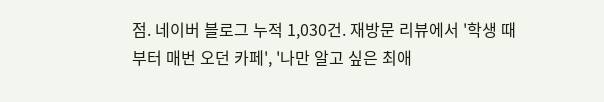점. 네이버 블로그 누적 1,030건. 재방문 리뷰에서 '학생 때부터 매번 오던 카페', '나만 알고 싶은 최애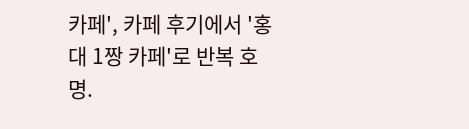카페', 카페 후기에서 '홍대 1짱 카페'로 반복 호명.